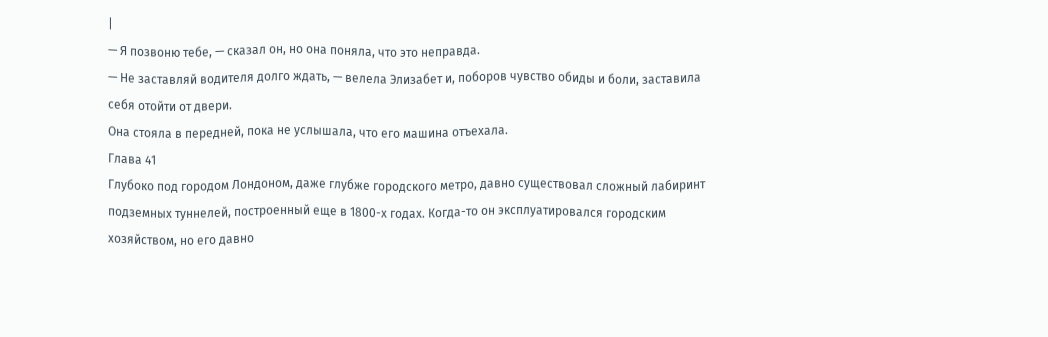|
— Я позвоню тебе, — сказал он, но она поняла, что это неправда.
— Не заставляй водителя долго ждать, — велела Элизабет и, поборов чувство обиды и боли, заставила себя отойти от двери.
Она стояла в передней, пока не услышала, что его машина отъехала.
Глава 41
Глубоко под городом Лондоном, даже глубже городского метро, давно существовал сложный лабиринт подземных туннелей, построенный еще в 1800-х годах. Когда-то он эксплуатировался городским хозяйством, но его давно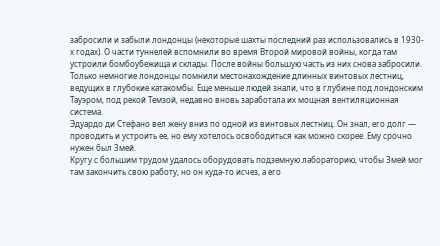забросили и забыли лондонцы (некоторые шахты последний раз использовались в 1930-х годах). О части туннелей вспомнили во время Второй мировой войны, когда там устроили бомбоубежища и склады. После войны большую часть из них снова забросили.
Только немногие лондонцы помнили местонахождение длинных винтовых лестниц, ведущих в глубокие катакомбы. Еще меньше людей знали, что в глубине под лондонским Тауэром, под рекой Темзой, недавно вновь заработала их мощная вентиляционная система.
Эдуардо ди Стефано вел жену вниз по одной из винтовых лестниц. Он знал, его долг — проводить и устроить ее, но ему хотелось освободиться как можно скорее. Ему срочно нужен был Змей.
Кругу с большим трудом удалось оборудовать подземную лабораторию, чтобы Змей мог там закончить свою работу, но он куда-то исчез, а его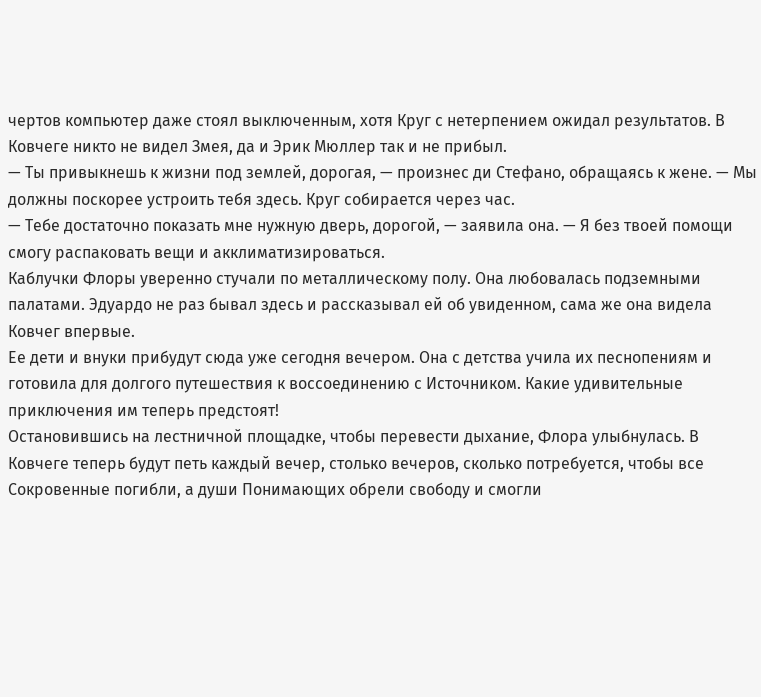чертов компьютер даже стоял выключенным, хотя Круг с нетерпением ожидал результатов. В Ковчеге никто не видел Змея, да и Эрик Мюллер так и не прибыл.
— Ты привыкнешь к жизни под землей, дорогая, — произнес ди Стефано, обращаясь к жене. — Мы должны поскорее устроить тебя здесь. Круг собирается через час.
— Тебе достаточно показать мне нужную дверь, дорогой, — заявила она. — Я без твоей помощи смогу распаковать вещи и акклиматизироваться.
Каблучки Флоры уверенно стучали по металлическому полу. Она любовалась подземными палатами. Эдуардо не раз бывал здесь и рассказывал ей об увиденном, сама же она видела Ковчег впервые.
Ее дети и внуки прибудут сюда уже сегодня вечером. Она с детства учила их песнопениям и готовила для долгого путешествия к воссоединению с Источником. Какие удивительные приключения им теперь предстоят!
Остановившись на лестничной площадке, чтобы перевести дыхание, Флора улыбнулась. В Ковчеге теперь будут петь каждый вечер, столько вечеров, сколько потребуется, чтобы все Сокровенные погибли, а души Понимающих обрели свободу и смогли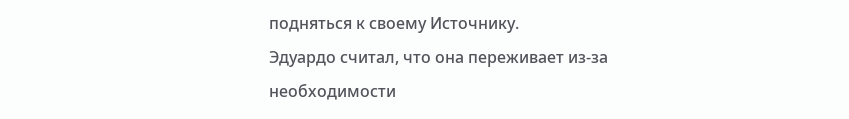подняться к своему Источнику.
Эдуардо считал, что она переживает из-за необходимости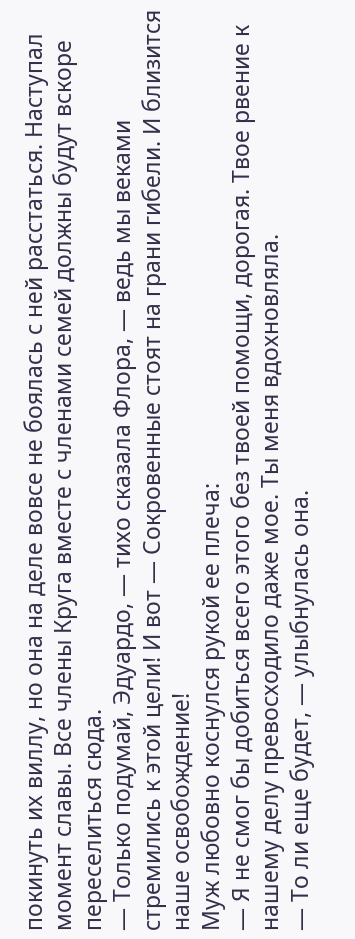покинуть их виллу, но она на деле вовсе не боялась с ней расстаться. Наступал момент славы. Все члены Круга вместе с членами семей должны будут вскоре переселиться сюда.
— Только подумай, Эдуардо, — тихо сказала Флора, — ведь мы веками стремились к этой цели! И вот — Сокровенные стоят на грани гибели. И близится наше освобождение!
Муж любовно коснулся рукой ее плеча:
— Я не смог бы добиться всего этого без твоей помощи, дорогая. Твое рвение к нашему делу превосходило даже мое. Ты меня вдохновляла.
— То ли еще будет, — улыбнулась она.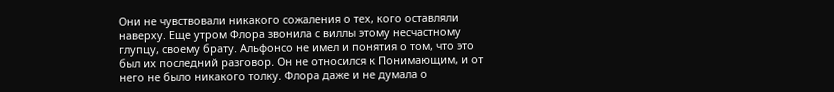Они не чувствовали никакого сожаления о тех, кого оставляли наверху. Еще утром Флора звонила с виллы этому несчастному глупцу, своему брату. Альфонсо не имел и понятия о том, что это был их последний разговор. Он не относился к Понимающим, и от него не было никакого толку. Флора даже и не думала о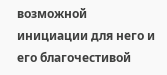возможной инициации для него и его благочестивой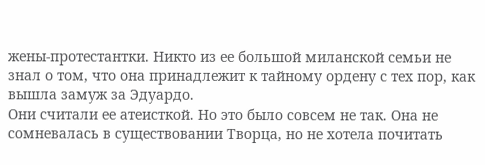жены-протестантки. Никто из ее большой миланской семьи не знал о том, что она принадлежит к тайному ордену с тех пор, как вышла замуж за Эдуардо.
Они считали ее атеисткой. Но это было совсем не так. Она не сомневалась в существовании Творца, но не хотела почитать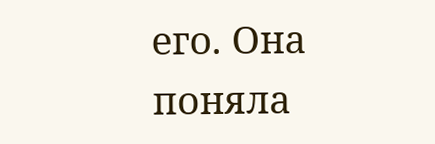его. Она поняла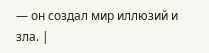— он создал мир иллюзий и зла. |